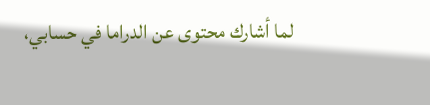لما أشارك محتوى عن الدراما في حسابي،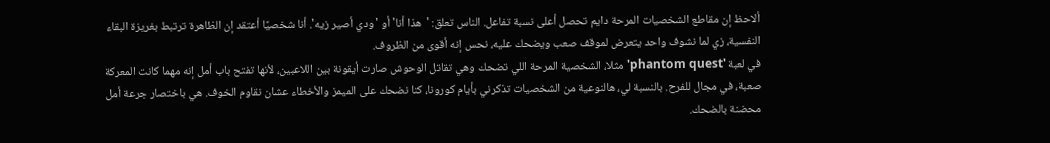ألاحظ إن مقاطع الشخصيات المرحة دايم تحصل أعلى نسبة تفاعل. الناس تعلق: 'هذا أنا' أو 'ودي أصير زيه'. أنا شخصيًا أعتقد إن الظاهرة ترتبط بغريزة البقاء النفسية، زي لما نشوف واحد يتعرض لموقف صعب ويضحك عليه، نحس إنه أقوى من الظروف.
في لعبة 'phantom quest' مثلا، الشخصية المرحة اللي تضحك وهي تقاتل الوحوش صارت أيقونة بين اللاعبين، لأنها تفتح باب أمل إنه مهما كانت المعركة صعبة، في مجال للفرح. بالنسبة لي، هالنوعية من الشخصيات تذكرني بأيام كورونا، كنا نضحك على الميمز والأخطاء عشان نقاوم الخوف. هي باختصار جرعة أمل محضنة بالضحك.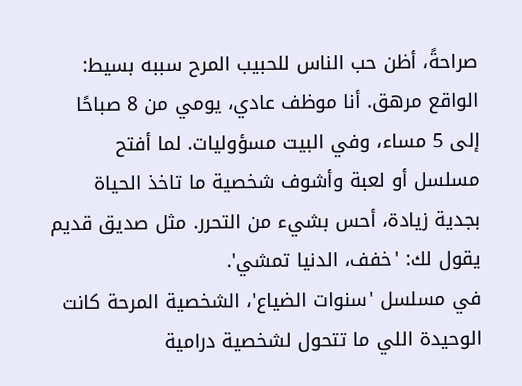صراحةً، أظن حب الناس للحبيب المرح سببه بسيط: الواقع مرهق. أنا موظف عادي، يومي من 8 صباحًا إلى 5 مساء، وفي البيت مسؤوليات. لما أفتح مسلسل أو لعبة وأشوف شخصية ما تاخذ الحياة بجدية زيادة، أحس بشيء من التحرر. مثل صديق قديم يقول لك: 'خفف، الدنيا تمشي'.
في مسلسل 'سنوات الضياع'، الشخصية المرحة كانت الوحيدة اللي ما تتحول لشخصية درامية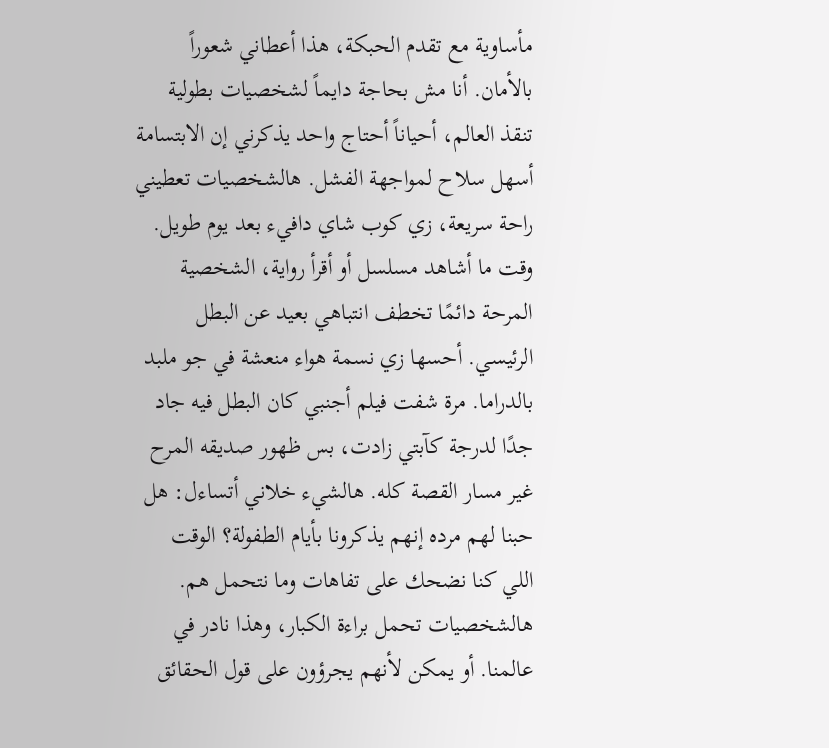مأساوية مع تقدم الحبكة، هذا أعطاني شعوراً بالأمان. أنا مش بحاجة دايماً لشخصيات بطولية تنقذ العالم، أحياناً أحتاج واحد يذكرني إن الابتسامة أسهل سلاح لمواجهة الفشل. هالشخصيات تعطيني راحة سريعة، زي كوب شاي دافيء بعد يوم طويل.
وقت ما أشاهد مسلسل أو أقرأ رواية، الشخصية المرحة دائمًا تخطف انتباهي بعيد عن البطل الرئيسي. أحسها زي نسمة هواء منعشة في جو ملبد بالدراما. مرة شفت فيلم أجنبي كان البطل فيه جاد جدًا لدرجة كآبتي زادت، بس ظهور صديقه المرح غير مسار القصة كله. هالشيء خلاني أتساءل: هل حبنا لهم مرده إنهم يذكرونا بأيام الطفولة؟ الوقت اللي كنا نضحك على تفاهات وما نتحمل هم. هالشخصيات تحمل براءة الكبار، وهذا نادر في عالمنا. أو يمكن لأنهم يجرؤون على قول الحقائق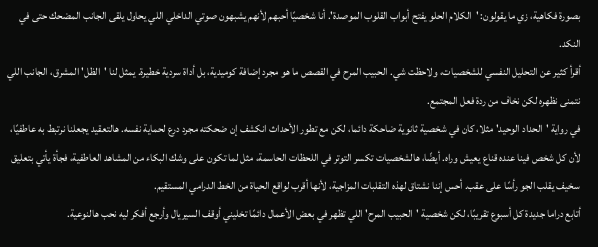بصورة فكاهية، زي ما يقولون: 'الكلام الحلو يفتح أبواب القلوب الموصدة'. أنا شخصيًا أحبهم لأنهم يشبهون صوتي الداخلي اللي يحاول يلقى الجانب المضحك حتى في النكد.
أقرأ كثير عن التحليل النفسي للشخصيات، ولاحظت شي. الحبيب المرح في القصص ما هو مجرد إضافة كوميدية، بل أداة سردية خطيرة. يمثل لنا 'الظل' المشرق، الجانب اللي نتمنى نظهره لكن نخاف من ردة فعل المجتمع.
في رواية 'الحداد الوحيد' مثلا، كان في شخصية ثانوية ضاحكة دائما، لكن مع تطور الأحداث انكشف إن ضحكته مجرد درع لحماية نفسه. هالتعقيد يجعلنا نرتبط به عاطفيًا، لأن كل شخص فينا عنده قناع يعيش وراه. أيضًا، هالشخصيات تكسر التوتر في اللحظات الحاسمة، مثل لما تكون على وشك البكاء من المشاهد العاطفية، فجأة يأتي بتعليق سخيف يقلب الجو رأسًا على عقب. أحس إننا نشتاق لهذه التقلبات المزاجية، لأنها أقرب لواقع الحياة من الخط الدرامي المستقيم.
أتابع دراما جديدة كل أسبوع تقريبًا، لكن شخصية 'الحبيب المرح' اللي تظهر في بعض الأعمال دائمًا تخليني أوقف السيريال وأرجع أفكر ليه نحب هالنوعية.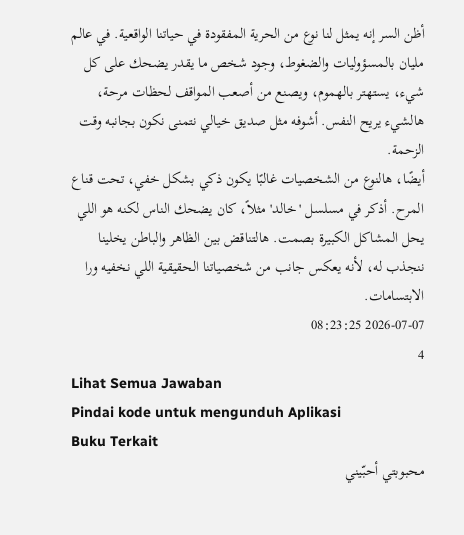أظن السر إنه يمثل لنا نوع من الحرية المفقودة في حياتنا الواقعية. في عالم مليان بالمسؤوليات والضغوط، وجود شخص ما يقدر يضحك على كل شيء، يستهتر بالهموم، ويصنع من أصعب المواقف لحظات مرحة، هالشيء يريح النفس. أشوفه مثل صديق خيالي نتمنى نكون بجانبه وقت الزحمة.
أيضًا، هالنوع من الشخصيات غالبًا يكون ذكي بشكل خفي، تحت قناع المرح. أذكر في مسلسل 'خالد' مثلاً، كان يضحك الناس لكنه هو اللي يحل المشاكل الكبيرة بصمت. هالتناقض بين الظاهر والباطن يخلينا ننجذب له، لأنه يعكس جانب من شخصياتنا الحقيقية اللي نخفيه ورا الابتسامات.
2026-07-07 08:23:25
4
Lihat Semua Jawaban
Pindai kode untuk mengunduh Aplikasi
Buku Terkait
محبوبتي أحبّيني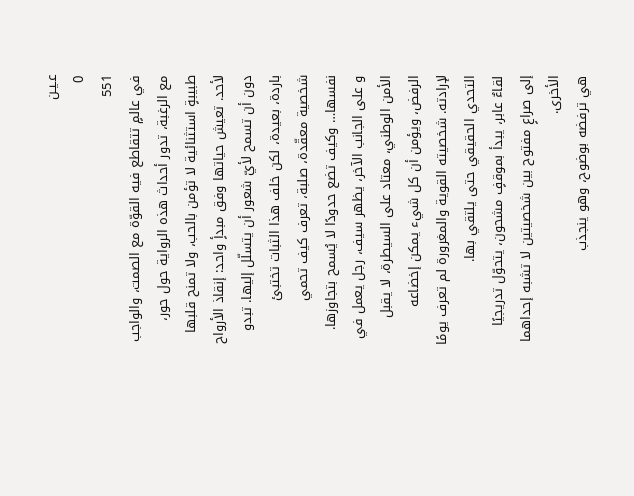عـيـن
0
551
في عالمٍ تتقاطع فيه القوّة مع الصمت، والواجب مع الرغبة، تدور أحداث هذه الرواية حول حور، طبيبةٍ استثنائية لا تؤمن بالحب، ولا تمنح قلبها لأحد. تعيش حياتها وفق مبدأٍ واحد: إنقاذ الأرواح دون أن تسمح لأيّ شعور أن يتسلّل إليها. تبدو باردة، بعيدة، لكن خلف هذا الثبات تختبئ شخصية معقّدة، صلبة، تعرف كيف تحمي نفسها… وكيف تضع حدودًا لا يُسمح بتجاوزها.
و على الجانب الآخر، يظهر سيف، رجل يعمل في الأمن الوطني، معتاد على السيطرة، لا يقبل الرفض، ويؤمن أن كل شيء يمكن إخضاعه لإرادته. شخصيته القوية والمغرورة لم تعرف يومًا التحدي الحقيقي حتى يلتقي بها.
لقاءٌ عابر، يبدأ بموقفٍ مشحون، يتحوّل تدريجيًا إلى صراعٍ مفتوح بين شخصيتين لا تشبه إحداهما الأخرى.
هي ترفضه بوضوح، وهو ينجذب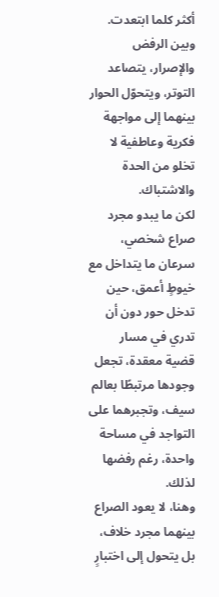أكثر كلما ابتعدت. وبين الرفض والإصرار، يتصاعد التوتر، ويتحوّل الحوار بينهما إلى مواجهة فكرية وعاطفية لا تخلو من الحدة والاشتباك.
لكن ما يبدو مجرد صراع شخصي، سرعان ما يتداخل مع خيوطٍ أعمق، حين تدخل حور دون أن تدري في مسار قضية معقدة، تجعل وجودها مرتبطًا بعالم سيف، وتجبرهما على التواجد في مساحة واحدة، رغم رفضها لذلك.
وهنا، لا يعود الصراع بينهما مجرد خلاف، بل يتحول إلى اختبارٍ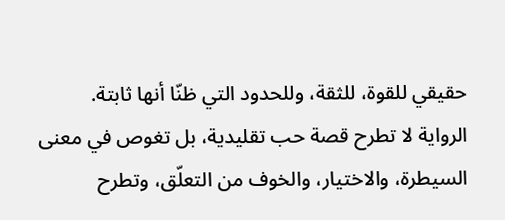حقيقي للقوة، للثقة، وللحدود التي ظنّا أنها ثابتة.
الرواية لا تطرح قصة حب تقليدية، بل تغوص في معنى السيطرة، والاختيار، والخوف من التعلّق، وتطرح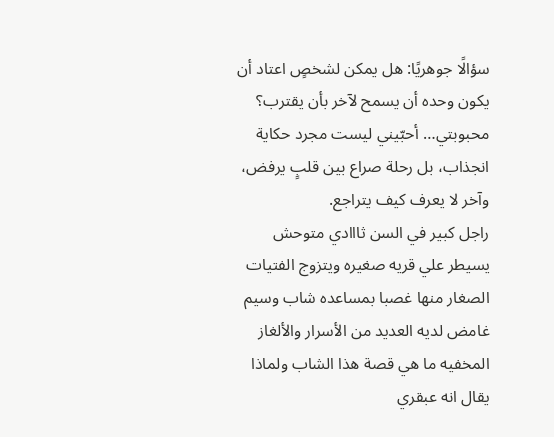سؤالًا جوهريًا: هل يمكن لشخصٍ اعتاد أن يكون وحده أن يسمح لآخر بأن يقترب؟
محبوبتي… أحبّيني ليست مجرد حكاية انجذاب، بل رحلة صراع بين قلبٍ يرفض، وآخر لا يعرف كيف يتراجع.
راجل كبير في السن ثااادي متوحش يسيطر علي قريه صغيره ويتزوج الفتيات الصغار منها غصبا بمساعده شاب وسيم غامض لديه العديد من الأسرار والألغاز المخفيه ما هي قصة هذا الشاب ولماذا يقال انه عبقري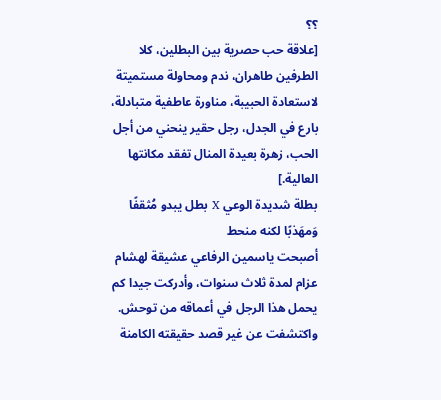؟؟
[علاقة حب حصرية بين البطلين، كلا الطرفين طاهران، ندم ومحاولة مستميتة لاستعادة الحبيبة، مناورة عاطفية متبادلة، بارع في الجدل، رجل حقير ينحني من أجل الحب، زهرة بعيدة المنال تفقد مكانتها العالية.]
بطلة شديدة الوعي X بطل يبدو مُثقفًا وَمهَذبًا لكنه منحط
أصبحت ياسمين الرفاعي عشيقة لهشام عزام لمدة ثلاث سنوات، وأدركت جيدا كم يحمل هذا الرجل في أعماقه من توحش.
واكتشفت عن غير قصد حقيقته الكامنة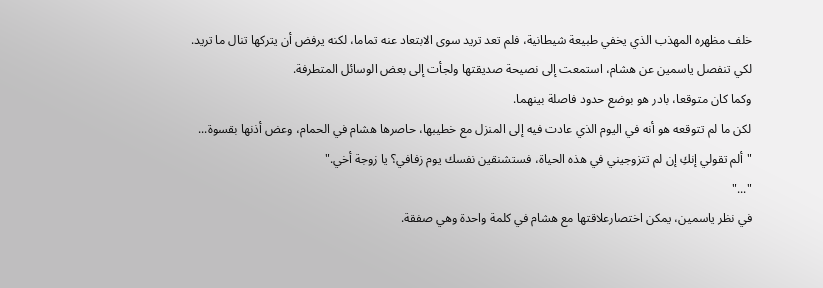خلف مظهره المهذب الذي يخفي طبيعة شيطانية، فلم تعد تريد سوى الابتعاد عنه تماما، لكنه يرفض أن يتركها تنال ما تريد.
لكي تنفصل ياسمين عن هشام، استمعت إلى نصيحة صديقتها ولجأت إلى بعض الوسائل المتطرفة.
وكما كان متوقعا، بادر هو بوضع حدود فاصلة بينهما.
لكن ما لم تتوقعه هو أنه في اليوم الذي عادت فيه إلى المنزل مع خطيبها، حاصرها هشام في الحمام، وعض أذنها بقسوة...
"ألم تقولي إنكِ إن لم تتزوجيني في هذه الحياة، فستشنقين نفسك يوم زفافي؟ يا زوجة أخي."
"..."
في نظر ياسمين، يمكن اختصارعلاقتها مع هشام في كلمة واحدة وهي صفقة.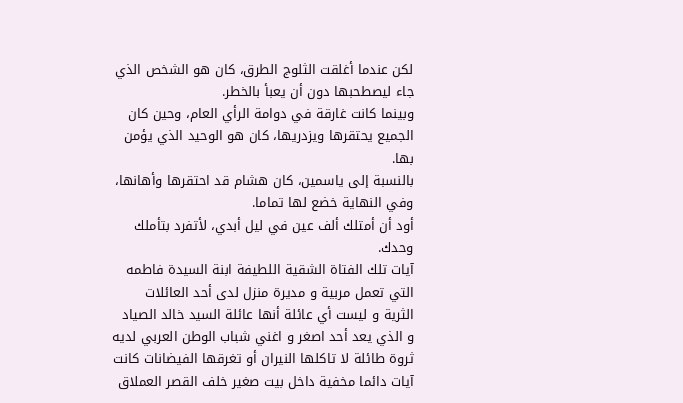لكن عندما أغلقت الثلوج الطرق، كان هو الشخص الذي جاء ليصطحبها دون أن يعبأ بالخطر.
وبينما كانت غارقة في دوامة الرأي العام، وحين كان الجميع يحتقرها ويزدريها، كان هو الوحيد الذي يؤمن بها.
بالنسبة إلى ياسمين، كان هشام قد احتقرها وأهانها، وفي النهاية خضع لها تماما.
أود أن أمتلك ألف عين في ليل أبدي، لأتفرد بتأملك وحدك.
آيات تلك الفتاة الشقية اللطيفة ابنة السيدة فاطمه التي تعمل مربية و مديرة منزل لدى أحد العائلات الثرية و ليست أي عائلة أنها عائلة السيد خالد الصياد و الذي يعد أحد اصغر و اغني شباب الوطن العربي لديه ثروة طائلة لا تاكلها النيران أو تغرقها الفيضانات كانت آيات دائما مخفية داخل بيت صغير خلف القصر العملاق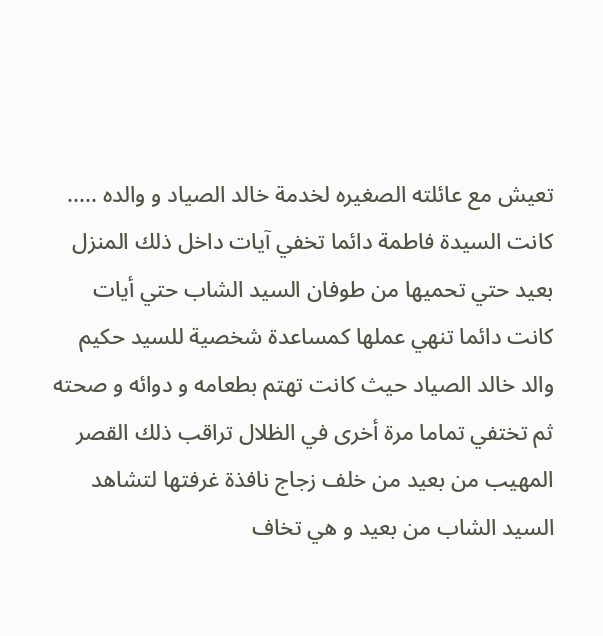تعيش مع عائلته الصغيره لخدمة خالد الصياد و والده ..... كانت السيدة فاطمة دائما تخفي آيات داخل ذلك المنزل بعيد حتي تحميها من طوفان السيد الشاب حتي أيات كانت دائما تنهي عملها كمساعدة شخصية للسيد حكيم والد خالد الصياد حيث كانت تهتم بطعامه و دوائه و صحته ثم تختفي تماما مرة أخرى في الظلال تراقب ذلك القصر المهيب من بعيد من خلف زجاج نافذة غرفتها لتشاهد السيد الشاب من بعيد و هي تخاف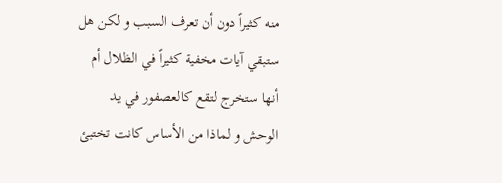منه كثيراً دون أن تعرف السبب و لكن هل ستبقي آيات مخفية كثيراً في الظلال أم أنها ستخرج لتقع كالعصفور في يد الوحش و لماذا من الأساس كانت تختبئ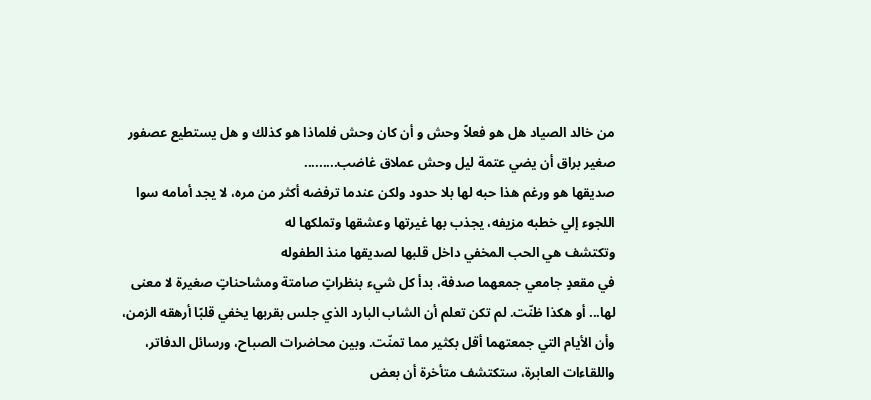من خالد الصياد هل هو فعلاً وحش و أن كان وحش فلماذا هو كذلك و هل يستطيع عصفور صغير براق أن يضي عتمة ليل وحش عملاق غاضب.........
صديقها هو ورغم هذا حبه لها بلا حدود ولكن عندما ترفضه أكثر من مره، لا يجد أمامه سوا اللجوء إلي خطبه مزيفه، يجذب بها غيرتها وعشقها وتملكها له
وتكتشف هي الحب المخفي داخل قلبها لصديقها منذ الطفوله
في مقعدٍ جامعي جمعهما صدفة، بدأ كل شيء بنظراتٍ صامتة ومشاحناتٍ صغيرة لا معنى لها... أو هكذا ظنّت. لم تكن تعلم أن الشاب البارد الذي جلس بقربها يخفي قلبًا أرهقه الزمن، وأن الأيام التي جمعتهما أقل بكثير مما تمنّت. وبين محاضرات الصباح، ورسائل الدفاتر، واللقاءات العابرة، ستكتشف متأخرة أن بعض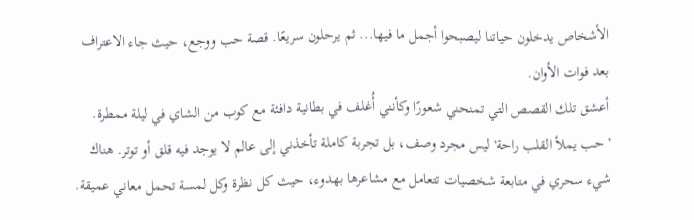الأشخاص يدخلون حياتنا ليصبحوا أجمل ما فيها... ثم يرحلون سريعًا. قصة حب ووجع، حيث جاء الاعتراف بعد فوات الأوان.
أعشق تلك القصص التي تمنحني شعورًا وكأنني أُغلف في بطانية دافئة مع كوب من الشاي في ليلة ممطرة. 'حب يملأ القلب راحة' ليس مجرد وصف، بل تجربة كاملة تأخذني إلى عالم لا يوجد فيه قلق أو توتر. هناك شيء سحري في متابعة شخصيات تتعامل مع مشاعرها بهدوء، حيث كل نظرة وكل لمسة تحمل معاني عميقة.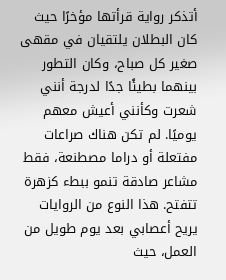أتذكر رواية قرأتها مؤخرًا حيث كان البطلان يلتقيان في مقهى صغير كل صباح، وكان التطور بينهما بطيئًا جدًا لدرجة أنني شعرت وكأنني أعيش معهم يوميًا. لم تكن هناك صراعات مفتعلة أو دراما مصطنعة، فقط مشاعر صادقة تنمو ببطء كزهرة تتفتح. هذا النوع من الروايات يريح أعصابي بعد يوم طويل من العمل، حيث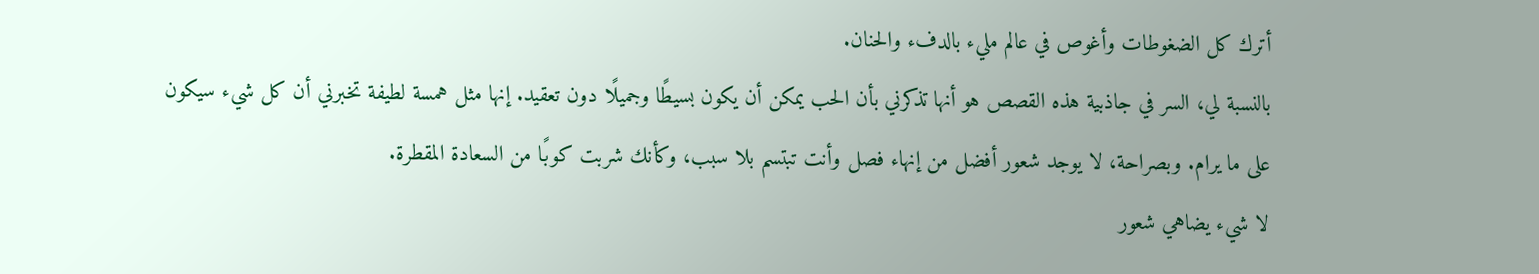أترك كل الضغوطات وأغوص في عالم مليء بالدفء والحنان.
بالنسبة لي، السر في جاذبية هذه القصص هو أنها تذكرني بأن الحب يمكن أن يكون بسيطًا وجميلًا دون تعقيد. إنها مثل همسة لطيفة تخبرني أن كل شيء سيكون على ما يرام. وبصراحة، لا يوجد شعور أفضل من إنهاء فصل وأنت تبتسم بلا سبب، وكأنك شربت كوبًا من السعادة المقطرة.
لا شيء يضاهي شعور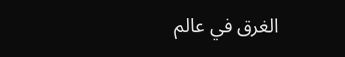الغرق في عالم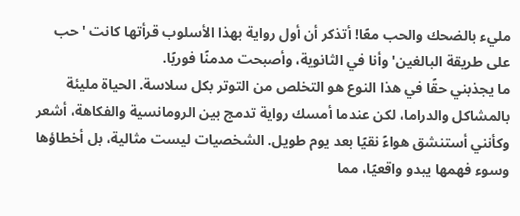مليء بالضحك والحب معًا! أتذكر أن أول رواية بهذا الأسلوب قرأتها كانت 'حب على طريقة البالغين' وأنا في الثانوية، وأصبحت مدمنًا فوريًا.
ما يجذبني حقًا في هذا النوع هو التخلص من التوتر بكل سلاسة. الحياة مليئة بالمشاكل والدراما، لكن عندما أمسك رواية تدمج بين الرومانسية والفكاهة، أشعر وكأنني أستنشق هواءً نقيًا بعد يوم طويل. الشخصيات ليست مثالية، بل أخطاؤها وسوء فهمها يبدو واقعيًا، مما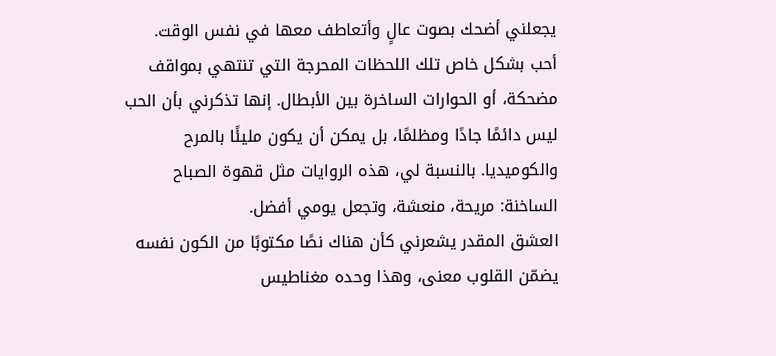يجعلني أضحك بصوت عالٍ وأتعاطف معها في نفس الوقت.
أحب بشكل خاص تلك اللحظات المحرجة التي تنتهي بمواقف مضحكة، أو الحوارات الساخرة بين الأبطال. إنها تذكرني بأن الحب ليس دائمًا جادًا ومظلمًا، بل يمكن أن يكون مليئًا بالمرح والكوميديا. بالنسبة لي، هذه الروايات مثل قهوة الصباح الساخنة: مريحة، منعشة، وتجعل يومي أفضل.
العشق المقدر يشعرني كأن هناك نصًا مكتوبًا من الكون نفسه يضمّن القلوب معنى، وهذا وحده مغناطيس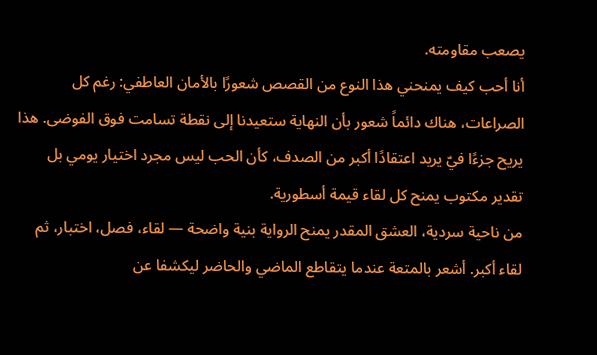يصعب مقاومته.
أنا أحب كيف يمنحني هذا النوع من القصص شعورًا بالأمان العاطفي: رغم كل الصراعات، هناك دائماً شعور بأن النهاية ستعيدنا إلى نقطة تسامت فوق الفوضى. هذا يريح جزءًا فيّ يريد اعتقادًا أكبر من الصدف، كأن الحب ليس مجرد اختيار يومي بل تقدير مكتوب يمنح كل لقاء قيمة أسطورية.
من ناحية سردية، العشق المقدر يمنح الرواية بنية واضحة — لقاء، فصل، اختبار، ثم لقاء أكبر. أشعر بالمتعة عندما يتقاطع الماضي والحاضر ليكشفا عن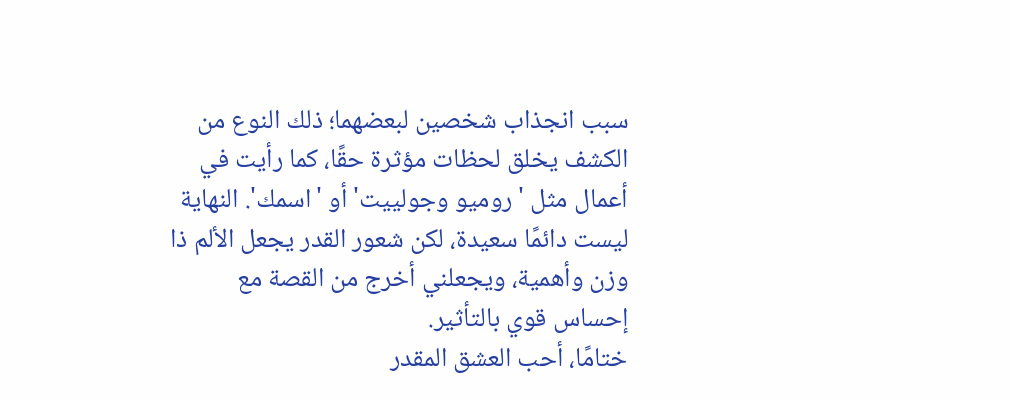سبب انجذاب شخصين لبعضهما؛ ذلك النوع من الكشف يخلق لحظات مؤثرة حقًا، كما رأيت في أعمال مثل 'روميو وجولييت' أو 'اسمك'. النهاية ليست دائمًا سعيدة، لكن شعور القدر يجعل الألم ذا وزن وأهمية، ويجعلني أخرج من القصة مع إحساس قوي بالتأثير.
ختامًا، أحب العشق المقدر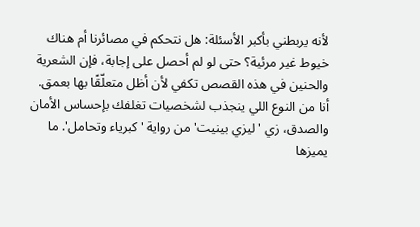لأنه يربطني بأكبر الأسئلة: هل نتحكم في مصائرنا أم هناك خيوط غير مرئية؟ حتى لو لم أحصل على إجابة، فإن الشعرية والحنين في هذه القصص تكفي لأن أظل متعلّقًا بها بعمق.
أنا من النوع اللي ينجذب لشخصيات تغلفك بإحساس الأمان والصدق، زي 'ليزي بينيت' من رواية 'كبرياء وتحامل'. ما يميزها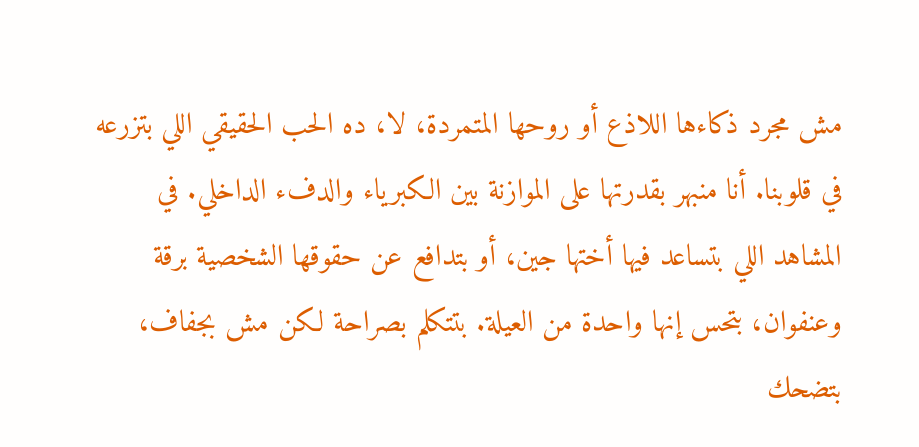مش مجرد ذكاءها اللاذع أو روحها المتمردة، لا، ده الحب الحقيقي اللي بتزرعه في قلوبنا. أنا منبهر بقدرتها على الموازنة بين الكبرياء والدفء الداخلي. في المشاهد اللي بتساعد فيها أختها جين، أو بتدافع عن حقوقها الشخصية برقة وعنفوان، بتحس إنها واحدة من العيلة. بتتكلم بصراحة لكن مش بجفاف، بتضحك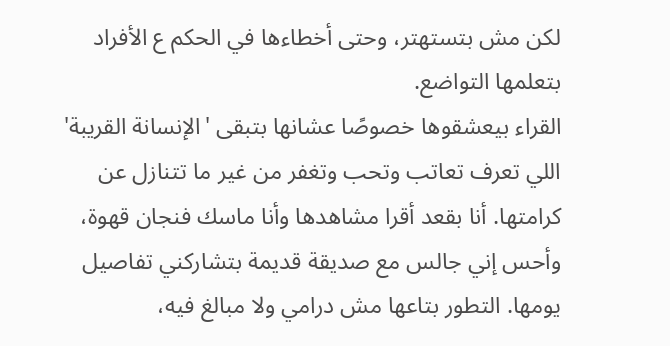لكن مش بتستهتر، وحتى أخطاءها في الحكم ع الأفراد بتعلمها التواضع.
القراء بيعشقوها خصوصًا عشانها بتبقى 'الإنسانة القريبة' اللي تعرف تعاتب وتحب وتغفر من غير ما تتنازل عن كرامتها. أنا بقعد أقرا مشاهدها وأنا ماسك فنجان قهوة، وأحس إني جالس مع صديقة قديمة بتشاركني تفاصيل يومها. التطور بتاعها مش درامي ولا مبالغ فيه،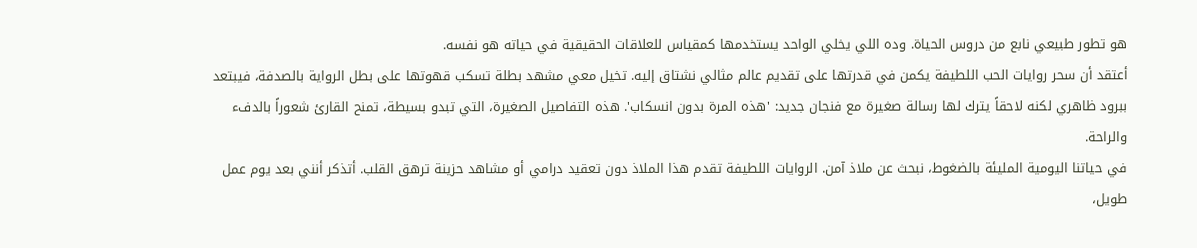هو تطور طبيعي نابع من دروس الحياة. وده اللي يخلي الواحد يستخدمها كمقياس للعلاقات الحقيقية في حياته هو نفسه.
أعتقد أن سحر روايات الحب اللطيفة يكمن في قدرتها على تقديم عالم مثالي نشتاق إليه. تخيل معي مشهد بطلة تسكب قهوتها على بطل الرواية بالصدفة، فيبتعد ببرود ظاهري لكنه لاحقاً يترك لها رسالة صغيرة مع فنجان جديد: 'هذه المرة بدون انسكاب'. هذه التفاصيل الصغيرة، التي تبدو بسيطة، تمنح القارئ شعوراً بالدفء والراحة.
في حياتنا اليومية المليئة بالضغوط، نبحث عن ملاذ آمن. الروايات اللطيفة تقدم هذا الملاذ دون تعقيد درامي أو مشاهد حزينة ترهق القلب. أتذكر أنني بعد يوم عمل طويل،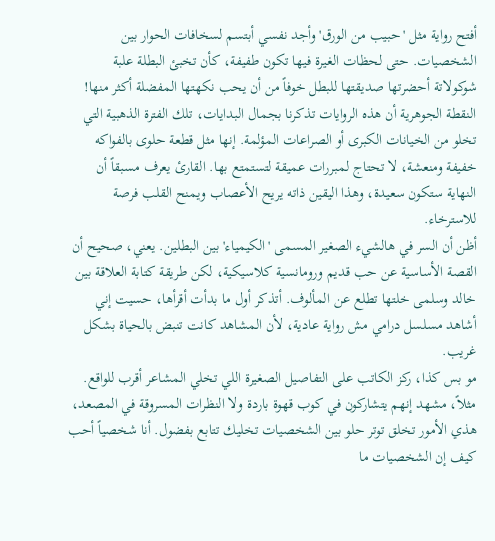أفتح رواية مثل 'حبيب من الورق' وأجد نفسي أبتسم لسخافات الحوار بين الشخصيات. حتى لحظات الغيرة فيها تكون طفيفة، كأن تخبئ البطلة علبة شوكولاتة أحضرتها صديقتها للبطل خوفاً من أن يحب نكهتها المفضلة أكثر منها!
النقطة الجوهرية أن هذه الروايات تذكرنا بجمال البدايات، تلك الفترة الذهبية التي تخلو من الخيانات الكبرى أو الصراعات المؤلمة. إنها مثل قطعة حلوى بالفواكه خفيفة ومنعشة، لا تحتاج لمبررات عميقة لتستمتع بها. القارئ يعرف مسبقاً أن النهاية ستكون سعيدة، وهذا اليقين ذاته يريح الأعصاب ويمنح القلب فرصة للاسترخاء.
أظن أن السر في هالشيء الصغير المسمى 'الكيمياء' بين البطلين. يعني، صحيح أن القصة الأساسية عن حب قديم ورومانسية كلاسيكية، لكن طريقة كتابة العلاقة بين خالد وسلمى خلتها تطلع عن المألوف. أتذكر أول ما بدأت أقرأها، حسيت إني أشاهد مسلسل درامي مش رواية عادية، لأن المشاهد كانت تنبض بالحياة بشكل غريب.
مو بس كذا، ركز الكاتب على التفاصيل الصغيرة اللي تخلي المشاعر أقرب للواقع. مثلاً، مشهد إنهم يتشاركون في كوب قهوة باردة ولا النظرات المسروقة في المصعد، هذي الأمور تخلق توتر حلو بين الشخصيات تخليك تتابع بفضول. أنا شخصياً أحب كيف إن الشخصيات ما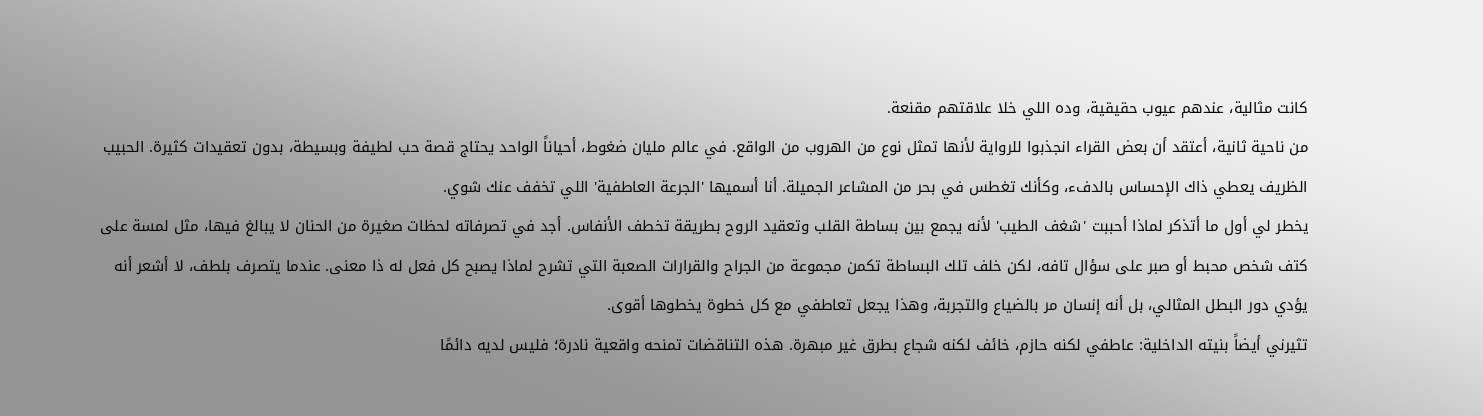كانت مثالية، عندهم عيوب حقيقية، وده اللي خلا علاقتهم مقنعة.
من ناحية ثانية، أعتقد أن بعض القراء انجذبوا للرواية لأنها تمثل نوع من الهروب من الواقع. في عالم مليان ضغوط، أحياناً الواحد يحتاج قصة حب لطيفة وبسيطة، بدون تعقيدات كثيرة. الحبيب الظريف يعطي ذاك الإحساس بالدفء، وكأنك تغطس في بحر من المشاعر الجميلة. أنا أسميها 'الجرعة العاطفية' اللي تخفف عنك شوي.
يخطر لي أول ما أتذكر لماذا أحببت 'شغف الطيب' لأنه يجمع بين بساطة القلب وتعقيد الروح بطريقة تخطف الأنفاس. أجد في تصرفاته لحظات صغيرة من الحنان لا يبالغ فيها، مثل لمسة على كتف شخص محبط أو صبر على سؤال تافه، لكن خلف تلك البساطة تكمن مجموعة من الجراح والقرارات الصعبة التي تشرح لماذا يصبح كل فعل له ذا معنى. عندما يتصرف بلطف، لا أشعر أنه يؤدي دور البطل المثالي، بل أنه إنسان مر بالضياع والتجربة، وهذا يجعل تعاطفي مع كل خطوة يخطوها أقوى.
تثيرني أيضاً بنيته الداخلية: عاطفي لكنه حازم، خائف لكنه شجاع بطرق غير مبهرة. هذه التناقضات تمنحه واقعية نادرة؛ فليس لديه دائمًا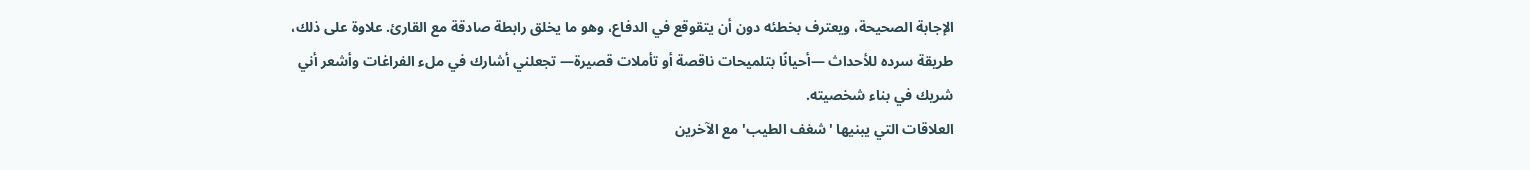الإجابة الصحيحة، ويعترف بخطئه دون أن يتقوقع في الدفاع، وهو ما يخلق رابطة صادقة مع القارئ. علاوة على ذلك، طريقة سرده للأحداث —أحيانًا بتلميحات ناقصة أو تأملات قصيرة— تجعلني أشارك في ملء الفراغات وأشعر أني شريك في بناء شخصيته.
العلاقات التي يبنيها 'شغف الطيب' مع الآخرين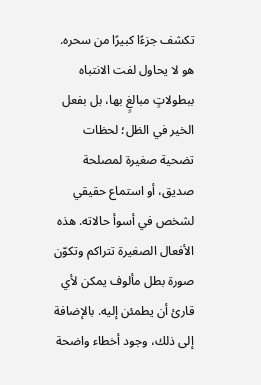تكشف جزءًا كبيرًا من سحره. هو لا يحاول لفت الانتباه ببطولاتٍ مبالغٍ بها، بل بفعل الخير في الظل؛ لحظات تضحية صغيرة لمصلحة صديق، أو استماع حقيقي لشخص في أسوأ حالاته. هذه الأفعال الصغيرة تتراكم وتكوّن صورة بطل مألوف يمكن لأي قارئ أن يطمئن إليه. بالإضافة إلى ذلك، وجود أخطاء واضحة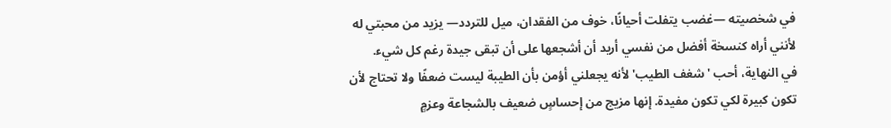في شخصيته —غضب يتفلت أحيانًا، خوف من الفقدان، ميل للتردد— يزيد من محبتي له لأنني أراه كنسخة أفضل من نفسي أريد أن أشجعها على أن تبقى جيدة رغم كل شيء.
في النهاية، أحب 'شغف الطيب' لأنه يجعلني أؤمن بأن الطيبة ليست ضعفًا ولا تحتاج لأن تكون كبيرة لكي تكون مفيدة. إنها مزيج من إحساسٍ ضعيف بالشجاعة وعزمٍ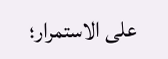على الاستمرار؛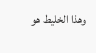وهذا الخليط هو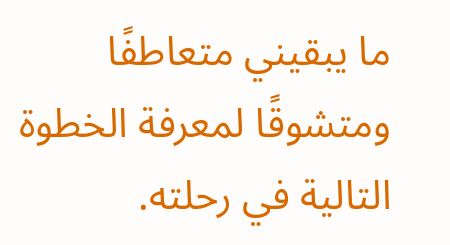ما يبقيني متعاطفًا ومتشوقًا لمعرفة الخطوة التالية في رحلته.